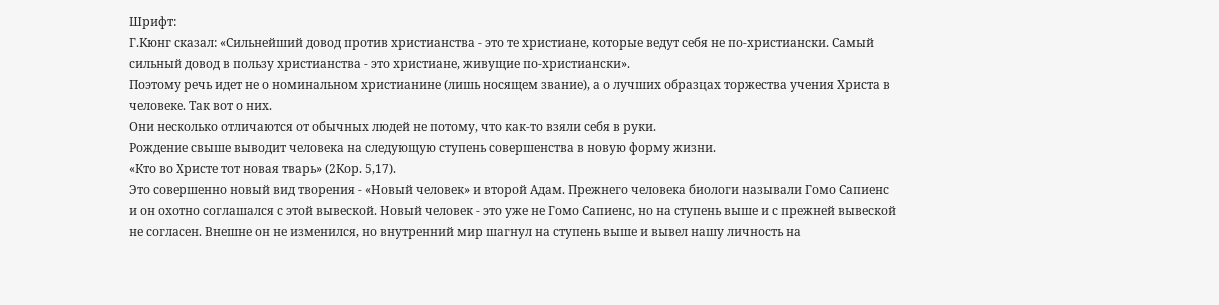Шрифт:
Г.Кюнг сказал: «Сильнейший довод против христианства - это те христиане, которые ведут себя не по-христиански. Самый сильный довод в пользу христианства - это христиане, живущие по-христиански».
Поэтому речь идет не о номинальном христианине (лишь носящем звание), а о лучших образцах торжества учения Христа в человеке. Так вот о них.
Они несколько отличаются от обычных людей не потому, что как-то взяли себя в руки.
Рождение свыше выводит человека на следующую ступень совершенства в новую форму жизни.
«Кто во Христе тот новая тварь» (2Кор. 5,17).
Это совершенно новый вид творения - «Новый человек» и второй Адам. Прежнего человека биологи называли Гомо Сапиенс и он охотно соглашался с этой вывеской. Новый человек - это уже не Гомо Сапиенс, но на ступень выше и с прежней вывеской не согласен. Внешне он не изменился, но внутренний мир шагнул на ступень выше и вывел нашу личность на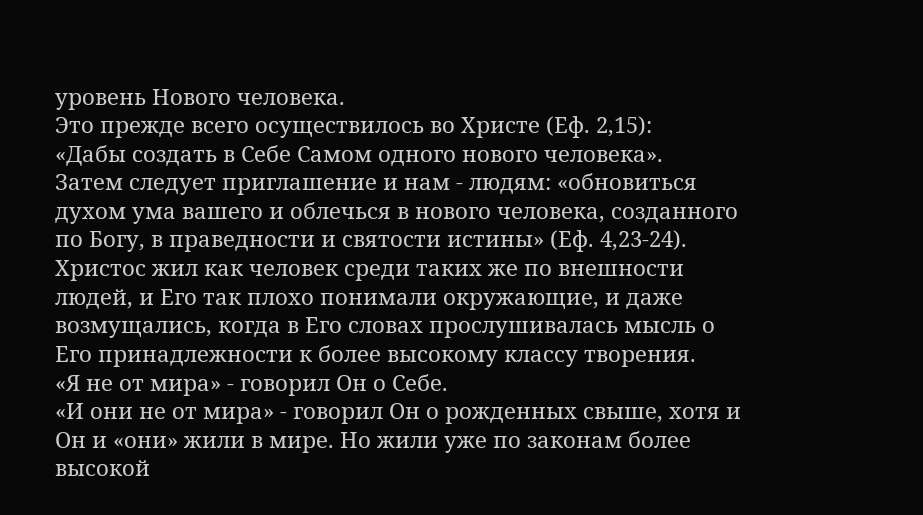уровень Нового человека.
Это прежде всего осуществилось во Христе (Еф. 2,15):
«Дабы создать в Себе Самом одного нового человека».
Затем следует приглашение и нам - людям: «обновиться духом ума вашего и облечься в нового человека, созданного по Богу, в праведности и святости истины» (Еф. 4,23-24).
Христос жил как человек среди таких же по внешности людей, и Его так плохо понимали окружающие, и даже возмущались, когда в Его словах прослушивалась мысль о Его принадлежности к более высокому классу творения.
«Я не от мира» - говорил Он о Себе.
«И они не от мира» - говорил Он о рожденных свыше, хотя и Он и «они» жили в мире. Но жили уже по законам более высокой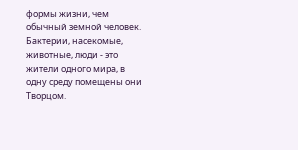формы жизни, чем обычный земной человек.
Бактерии, насекомые, животные, люди - это жители одного мира, в одну среду помещены они Творцом.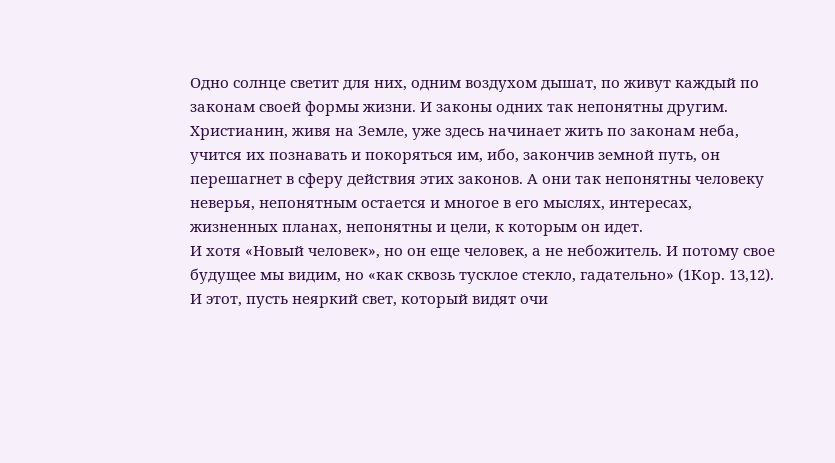Одно солнце светит для них, одним воздухом дышат, по живут каждый по законам своей формы жизни. И законы одних так непонятны другим.
Христианин, живя на Земле, уже здесь начинает жить по законам неба, учится их познавать и покоряться им, ибо, закончив земной путь, он перешагнет в сферу действия этих законов. А они так непонятны человеку неверья, непонятным остается и многое в его мыслях, интересах, жизненных планах, непонятны и цели, к которым он идет.
И хотя «Новый человек», но он еще человек, а не небожитель. И потому свое будущее мы видим, но «как сквозь тусклое стекло, гадательно» (1Кор. 13,12).
И этот, пусть неяркий свет, который видят очи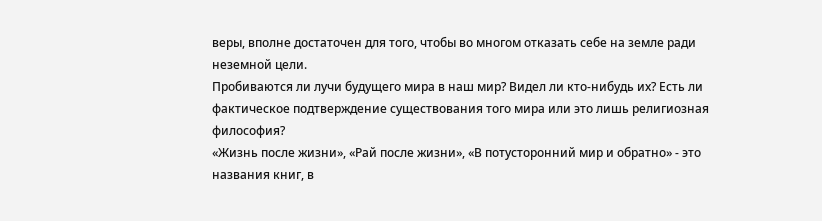веры, вполне достаточен для того, чтобы во многом отказать себе на земле ради неземной цели.
Пробиваются ли лучи будущего мира в наш мир? Видел ли кто-нибудь их? Есть ли фактическое подтверждение существования того мира или это лишь религиозная философия?
«Жизнь после жизни», «Рай после жизни», «В потусторонний мир и обратно» - это названия книг, в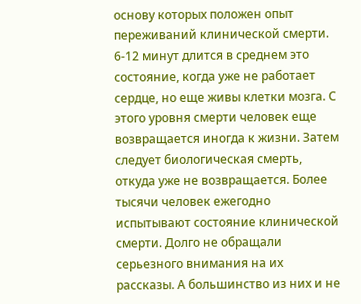основу которых положен опыт переживаний клинической смерти. 6-12 минут длится в среднем это состояние, когда уже не работает сердце, но еще живы клетки мозга. С этого уровня смерти человек еще возвращается иногда к жизни. Затем следует биологическая смерть, откуда уже не возвращается. Более тысячи человек ежегодно испытывают состояние клинической смерти. Долго не обращали серьезного внимания на их рассказы. А большинство из них и не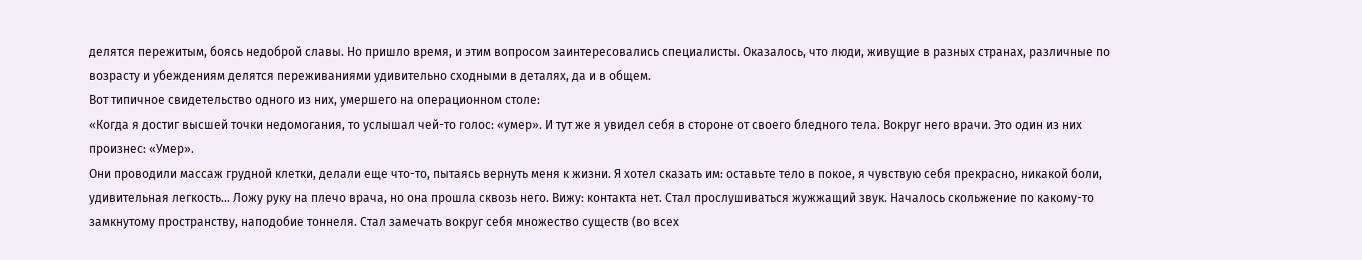делятся пережитым, боясь недоброй славы. Но пришло время, и этим вопросом заинтересовались специалисты. Оказалось, что люди, живущие в разных странах, различные по возрасту и убеждениям делятся переживаниями удивительно сходными в деталях, да и в общем.
Вот типичное свидетельство одного из них, умершего на операционном столе:
«Когда я достиг высшей точки недомогания, то услышал чей-то голос: «умер». И тут же я увидел себя в стороне от своего бледного тела. Вокруг него врачи. Это один из них произнес: «Умер».
Они проводили массаж грудной клетки, делали еще что-то, пытаясь вернуть меня к жизни. Я хотел сказать им: оставьте тело в покое, я чувствую себя прекрасно, никакой боли, удивительная легкость... Ложу руку на плечо врача, но она прошла сквозь него. Вижу: контакта нет. Стал прослушиваться жужжащий звук. Началось скольжение по какому-то замкнутому пространству, наподобие тоннеля. Стал замечать вокруг себя множество существ (во всех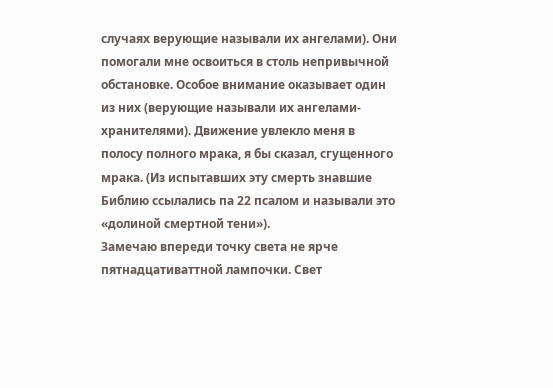случаях верующие называли их ангелами). Они помогали мне освоиться в столь непривычной обстановке. Особое внимание оказывает один из них (верующие называли их ангелами-хранителями). Движение увлекло меня в полосу полного мрака, я бы сказал, сгущенного мрака. (Из испытавших эту смерть знавшие Библию ссылались па 22 псалом и называли это «долиной смертной тени»).
Замечаю впереди точку света не ярче пятнадцативаттной лампочки. Свет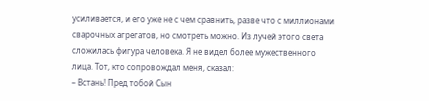усиливается, и его уже не с чем сравнить, разве что с миллионами сварочных агрегатов, но смотреть можно. Из лучей этого света сложилась фигура человека. Я не видел более мужественного лица. Тот, кто сопровождал меня, сказал:
– Встань! Пред тобой Сын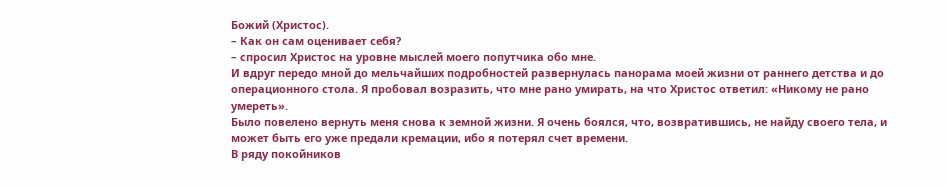Божий (Христос).
– Как он сам оценивает себя?
– спросил Христос на уровне мыслей моего попутчика обо мне.
И вдруг передо мной до мельчайших подробностей развернулась панорама моей жизни от раннего детства и до операционного стола. Я пробовал возразить, что мне рано умирать, на что Христос ответил: «Никому не рано умереть».
Было повелено вернуть меня снова к земной жизни. Я очень боялся, что, возвратившись, не найду своего тела, и может быть его уже предали кремации, ибо я потерял счет времени.
В ряду покойников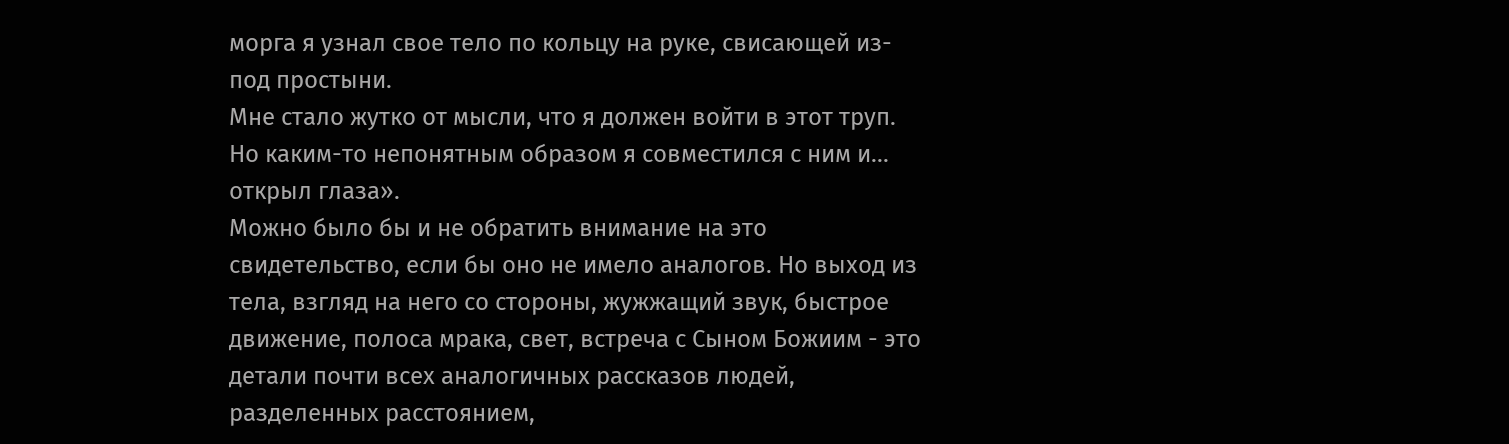морга я узнал свое тело по кольцу на руке, свисающей из-под простыни.
Мне стало жутко от мысли, что я должен войти в этот труп. Но каким-то непонятным образом я совместился с ним и... открыл глаза».
Можно было бы и не обратить внимание на это свидетельство, если бы оно не имело аналогов. Но выход из тела, взгляд на него со стороны, жужжащий звук, быстрое движение, полоса мрака, свет, встреча с Сыном Божиим - это детали почти всех аналогичных рассказов людей, разделенных расстоянием,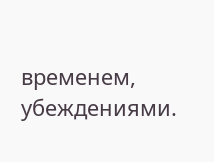временем, убеждениями.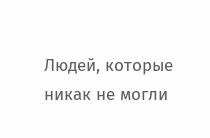Людей, которые никак не могли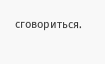сговориться.